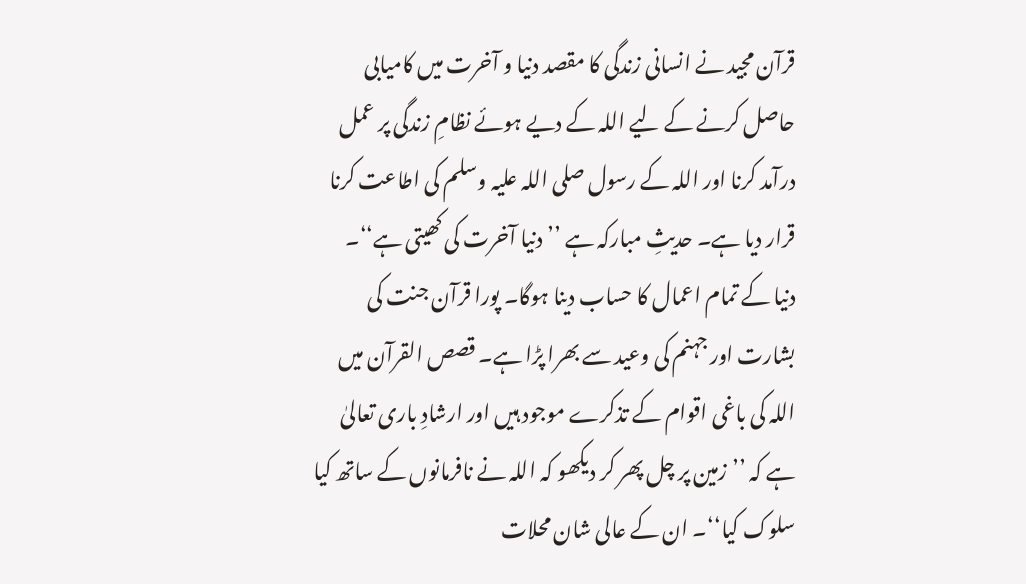قرآن مجید نے انسانی زندگی کا مقصد دنیا و آخرت میں کامیابی حاصل کرنے کے لیے اللہ کے دیے ہوئے نظامِ زندگی پر عمل درآمد کرنا اور اللہ کے رسول صلی اللہ علیہ وسلم کی اطاعت کرنا قرار دیا ہے۔ حدیثِ مبارکہ ہے ’’دنیا آخرت کی کھیتی ہے‘‘۔
دنیا کے تمام اعمال کا حساب دینا ہوگا۔ پورا قرآن جنت کی بشارت اور جہنم کی وعید سے بھرا پڑا ہے۔ قصص القرآن میں اللہ کی باغی اقوام کے تذکرے موجود ہیں اور ارشادِ باری تعالیٰ ہے کہ ’’زمین پر چل پھر کر دیکھو کہ اللہ نے نافرمانوں کے ساتھ کیا سلوک کیا‘‘۔ ان کے عالی شان محلات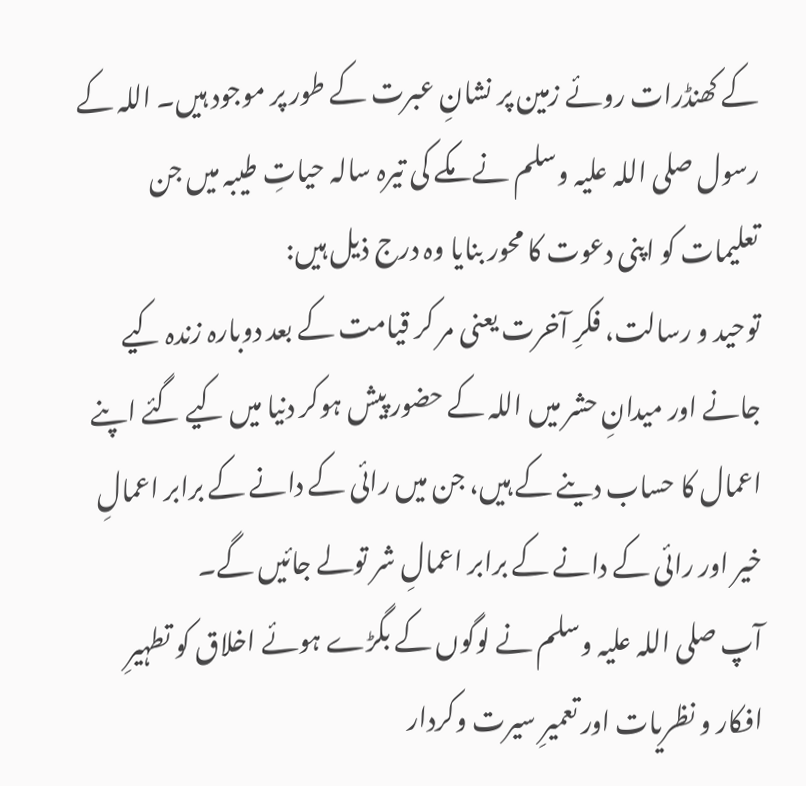کے کھنڈرات روئے زمین پر نشانِ عبرت کے طور پر موجود ہیں۔ اللہ کے رسول صلی اللہ علیہ وسلم نے مکے کی تیرہ سالہ حیاتِ طیبہ میں جن تعلیمات کو اپنی دعوت کا محور بنایا وہ درج ذیل ہیں:
توحید و رسالت، فکرِ آخرت یعنی مر کر قیامت کے بعد دوبارہ زندہ کیے جانے اور میدانِ حشر میں اللہ کے حضور پیش ہوکر دنیا میں کیے گئے اپنے اعمال کا حساب دینے کے ہیں، جن میں رائی کے دانے کے برابر اعمالِ خیر اور رائی کے دانے کے برابر اعمالِ شر تولے جائیں گے۔
آپ صلی اللہ علیہ وسلم نے لوگوں کے بگڑے ہوئے اخلاق کو تطہیرِ افکار و نظریات اور تعمیرِ سیرت وکردار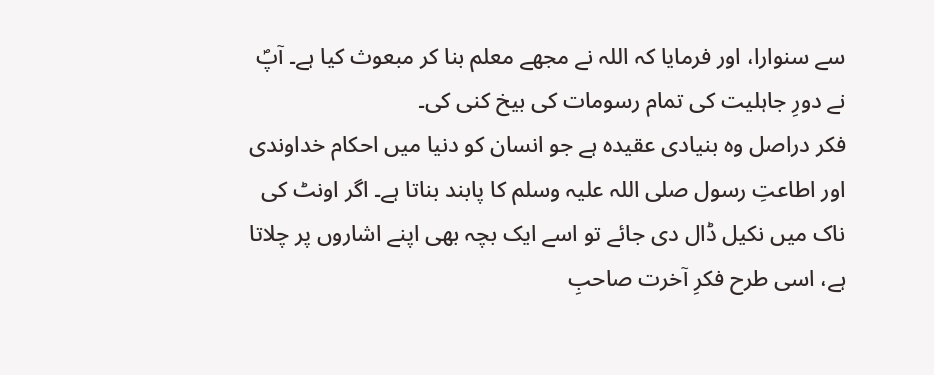سے سنوارا، اور فرمایا کہ اللہ نے مجھے معلم بنا کر مبعوث کیا ہے۔ آپؐ نے دورِ جاہلیت کی تمام رسومات کی بیخ کنی کی۔
فکر دراصل وہ بنیادی عقیدہ ہے جو انسان کو دنیا میں احکام خداوندی اور اطاعتِ رسول صلی اللہ علیہ وسلم کا پابند بناتا ہے۔ اگر اونٹ کی ناک میں نکیل ڈال دی جائے تو اسے ایک بچہ بھی اپنے اشاروں پر چلاتا ہے، اسی طرح فکرِ آخرت صاحبِ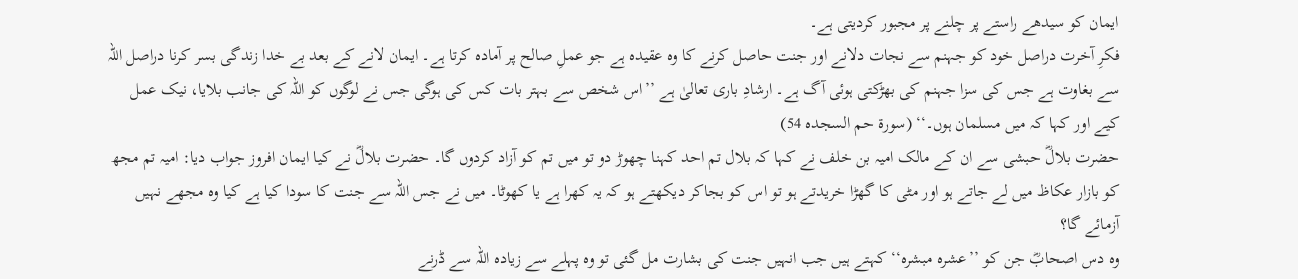ایمان کو سیدھے راستے پر چلنے پر مجبور کردیتی ہے۔
فکرِ آخرت دراصل خود کو جہنم سے نجات دلانے اور جنت حاصل کرنے کا وہ عقیدہ ہے جو عملِ صالح پر آمادہ کرتا ہے۔ ایمان لانے کے بعد بے خدا زندگی بسر کرنا دراصل اللہ سے بغاوت ہے جس کی سزا جہنم کی بھڑکتی ہوئی آگ ہے۔ ارشادِ باری تعالیٰ ہے ’’اس شخص سے بہتر بات کس کی ہوگی جس نے لوگوں کو اللہ کی جانب بلایا، نیک عمل کیے اور کہا کہ میں مسلمان ہوں۔‘‘ (سورۃ حم السجدہ 54)
حضرت بلالؓ حبشی سے ان کے مالک امیہ بن خلف نے کہا کہ بلال تم احد کہنا چھوڑ دو تو میں تم کو آزاد کردوں گا۔ حضرت بلالؓ نے کیا ایمان افروز جواب دیا: امیہ تم مجھ کو بازار عکاظ میں لے جاتے ہو اور مٹی کا گھڑا خریدتے ہو تو اس کو بجاکر دیکھتے ہو کہ یہ کھرا ہے یا کھوٹا۔ میں نے جس اللہ سے جنت کا سودا کیا ہے کیا وہ مجھے نہیں آزمائے گا؟
وہ دس اصحابؓ جن کو ’’عشرہ مبشرہ‘‘ کہتے ہیں جب انہیں جنت کی بشارت مل گئی تو وہ پہلے سے زیادہ اللہ سے ڈرنے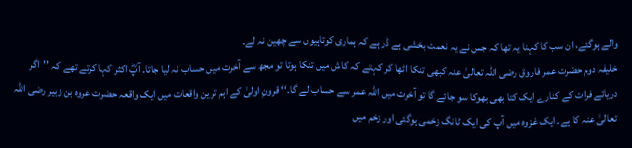والے ہوگئے، ان سب کا کہنا یہ تھا کہ جس نے یہ نعمت بخشی ہے ڈر ہے کہ ہماری کوتاہیوں سے چھین نہ لے۔
خلیفہ دوم حضرت عمر فاروق رضی اللہ تعالیٰ عنہ کبھی تنکا اٹھا کر کہتے کہ کاش میں تنکا ہوتا تو مجھ سے آخرت میں حساب نہ لیا جاتا۔ آپؓ اکثر کہا کرتے تھے کہ ’’اگر دریائے فرات کے کنارے ایک کتا بھی بھوکا سو جائے گا تو آخرت میں اللہ عمر سے حساب لے گا۔‘‘ قرونِ اولیٰ کے اہم ترین واقعات میں ایک واقعہ حضرت عروہ بن زبیر رضی اللہ تعالیٰ عنہ کا ہے۔ ایک غزوہ میں آپ کی ایک ٹانگ زخمی ہوگئی اور زخم میں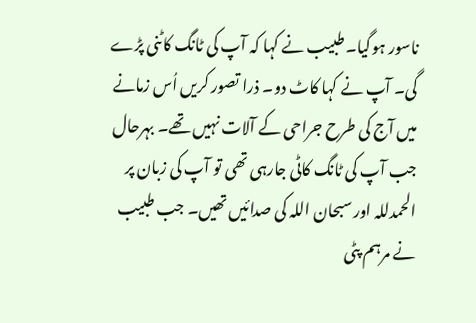ناسور ہوگیا۔ طبیب نے کہا کہ آپ کی ٹانگ کاٹنی پڑے گی۔ آپ نے کہا کاٹ دو۔ ذرا تصور کریں اُس زمانے میں آج کی طرح جراحی کے آلات نہیں تھے۔ بہرحال جب آپ کی ٹانگ کاٹی جارہی تھی تو آپ کی زبان پر الحمدللہ اور سبحان اللہ کی صدائیں تھیں۔ جب طبیب نے مرہم پٹی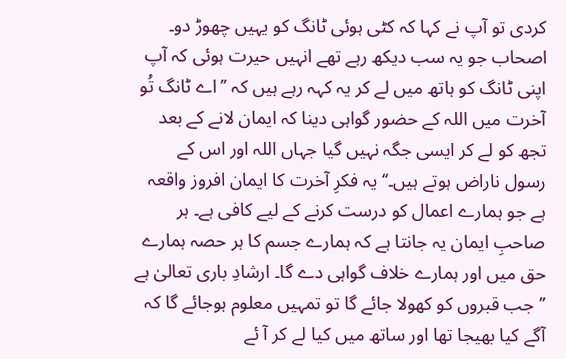کردی تو آپ نے کہا کہ کٹی ہوئی ٹانگ کو یہیں چھوڑ دو۔ اصحاب جو یہ سب دیکھ رہے تھے انہیں حیرت ہوئی کہ آپ اپنی ٹانگ کو ہاتھ میں لے کر یہ کہہ رہے ہیں کہ ’’اے ٹانگ تُو آخرت میں اللہ کے حضور گواہی دینا کہ ایمان لانے کے بعد تجھ کو لے کر ایسی جگہ نہیں گیا جہاں اللہ اور اس کے رسول ناراض ہوتے ہیں۔‘‘ یہ فکرِ آخرت کا ایمان افروز واقعہ ہے جو ہمارے اعمال کو درست کرنے کے لیے کافی ہے۔ ہر صاحبِ ایمان یہ جانتا ہے کہ ہمارے جسم کا ہر حصہ ہمارے حق میں اور ہمارے خلاف گواہی دے گا۔ ارشادِ باری تعالیٰ ہے ’’جب قبروں کو کھولا جائے گا تو تمہیں معلوم ہوجائے گا کہ آگے کیا بھیجا تھا اور ساتھ میں کیا لے کر آ ئے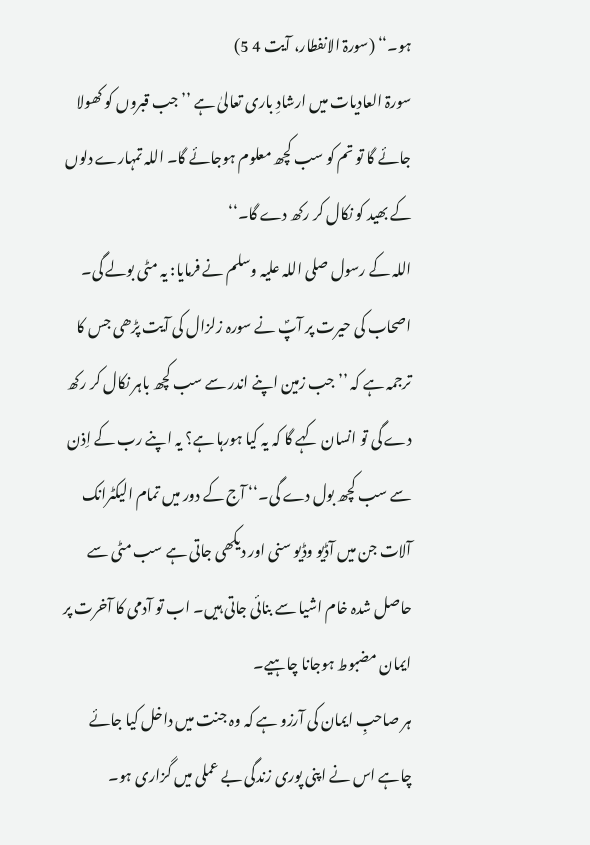ہو۔‘‘ (سورۃ الانفطار، آیت 4 5)
سورۃ العادیات میں ارشادِ باری تعالیٰ ہے ’’جب قبروں کو کھولا جائے گا تو تم کو سب کچھ معلوم ہوجائے گا۔ اللہ تمہارے دلوں کے بھید کو نکال کر رکھ دے گا۔‘‘
اللہ کے رسول صلی اللہ علیہ وسلم نے فرمایا: یہ مٹی بولے گی۔ اصحاب کی حیرت پر آپؐ نے سورہ زلزال کی آیت پڑھی جس کا ترجمہ ہے کہ ’’جب زمین اپنے اندر سے سب کچھ باہر نکال کر رکھ دے گی تو انسان کہے گا کہ یہ کیا ہورہا ہے؟ یہ اپنے رب کے اِذن سے سب کچھ بول دے گی۔‘‘ آج کے دور میں تمام الیکٹرانک آلات جن میں آڈیو وڈیو سنی اور دیکھی جاتی ہے سب مٹی سے حاصل شدہ خام اشیا سے بنائی جاتی ہیں۔ اب تو آدمی کا آخرت پر ایمان مضبوط ہوجانا چاہیے۔
ہر صاحبِ ایمان کی آرزو ہے کہ وہ جنت میں داخل کیا جائے چاہے اس نے اپنی پوری زندگی بے عملی میں گزاری ہو۔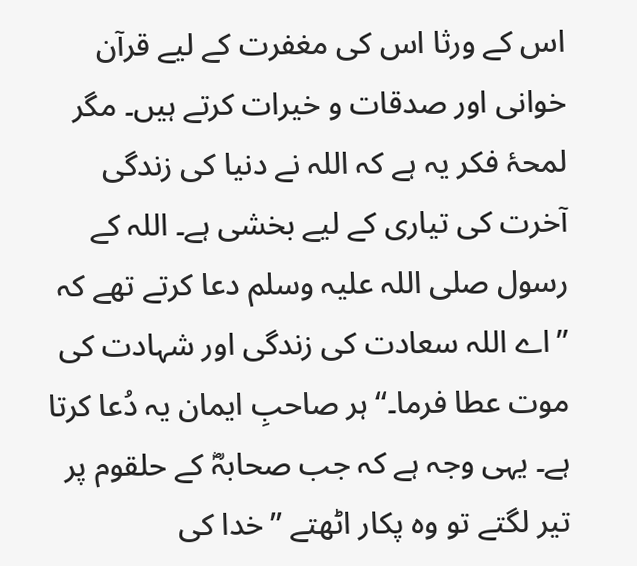اس کے ورثا اس کی مغفرت کے لیے قرآن خوانی اور صدقات و خیرات کرتے ہیں۔ مگر لمحۂ فکر یہ ہے کہ اللہ نے دنیا کی زندگی آخرت کی تیاری کے لیے بخشی ہے۔ اللہ کے رسول صلی اللہ علیہ وسلم دعا کرتے تھے کہ ’’اے اللہ سعادت کی زندگی اور شہادت کی موت عطا فرما۔‘‘ ہر صاحبِ ایمان یہ دُعا کرتا ہے۔ یہی وجہ ہے کہ جب صحابہؓ کے حلقوم پر تیر لگتے تو وہ پکار اٹھتے ’’خدا کی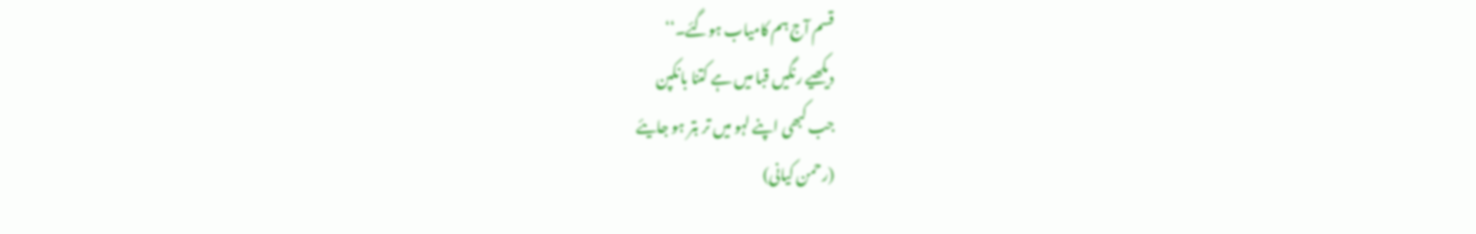قسم آج ہم کامیاب ہوگئے۔‘‘
دیکھیے رنگیں قبا میں ہے کتنا بانکپن
جب کبھی اپنے لہو میں تر بتر ہو جایئے
(رحمن کیانی)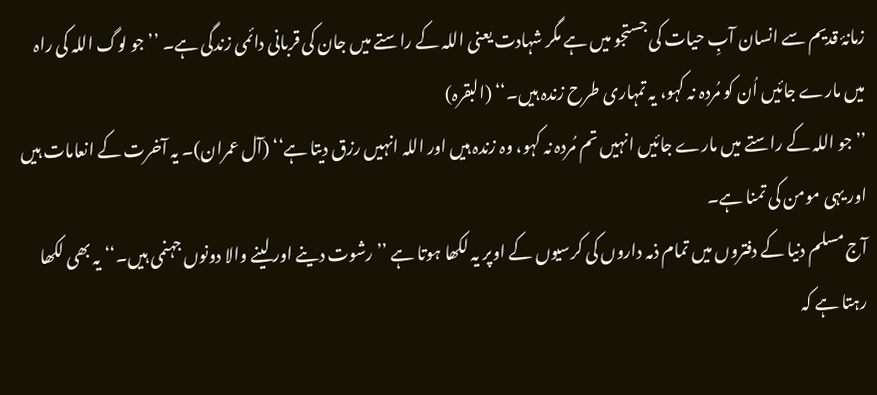زمانۂ قدیم سے انسان آبِ حیات کی جستجو میں ہے مگر شہادت یعنی اللہ کے راستے میں جان کی قربانی دائمی زندگی ہے۔ ’’جو لوگ اللہ کی راہ میں مارے جائیں اُن کو مُردہ نہ کہو، یہ تمہاری طرح زندہ ہیں۔‘‘ (البقرہ)
’’جو اللہ کے راستے میں مارے جائیں انہیں تم مُردہ نہ کہو، وہ زندہ ہیں اور اللہ انہیں رزق دیتا ہے‘‘ (آل عمران)۔ یہ آخرت کے انعامات ہیں اور یہی مومن کی تمنا ہے۔
آج مسلم دنیا کے دفتروں میں تمام ذمہ داروں کی کرسیوں کے اوپر یہ لکھا ہوتا ہے ’’رشوت دینے اور لینے والا دونوں جہنمی ہیں۔‘‘ یہ بھی لکھا رہتا ہے کہ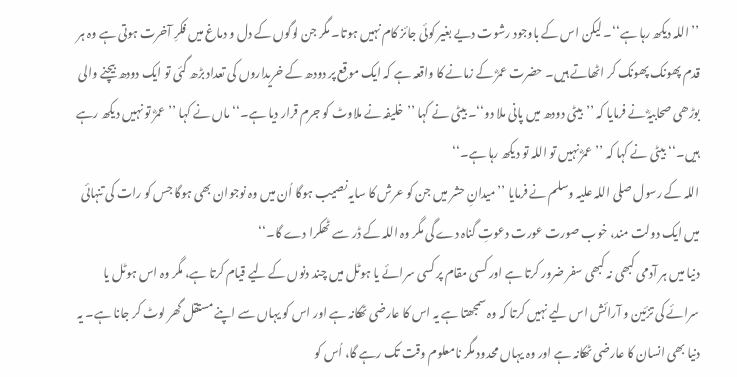’’اللہ دیکھ رہا ہے‘‘۔ لیکن اس کے باوجود رشوت دیے بغیر کوئی جائز کام نہیں ہوتا۔ مگر جن لوگوں کے دل و دماغ میں فکرِ آخرت ہوتی ہے وہ ہر قدم پھونک پھونک کر اٹھاتے ہیں۔ حضرت عمرؓ کے زمانے کا واقعہ ہے کہ ایک موقع پر دودھ کے خریداروں کی تعداد بڑھ گئی تو ایک دودھ بیچنے والی بوڑھی صحابیہؓ نے فرمایا کہ ’’بیٹی دودھ میں پانی ملا دو‘‘۔ بیٹی نے کہا ’’خلیفہ نے ملاوٹ کو جرم قرار دیا ہے۔‘‘ ماں نے کہا ’’عمرؓ تو نہیں دیکھ رہے ہیں۔‘‘ بیٹی نے کہا کہ ’’عمرؓ نہیں تو اللہ تو دیکھ رہا ہے۔‘‘
اللہ کے رسول صلی اللہ علیہ وسلم نے فرمایا ’’میدانِ حشر میں جن کو عرش کا سایہ نصیب ہوگا اُن میں وہ نوجوان بھی ہوگا جس کو رات کی تنہائی میں ایک دولت مند، خوب صورت عورت دعوتِ گناہ دے گی مگر وہ اللہ کے ڈر سے ٹھکرا دے گا۔‘‘
دنیا میں ہر آدمی کبھی نہ کبھی سفر ضرور کرتا ہے اور کسی مقام پر کسی سرائے یا ہوٹل میں چند دنوں کے لیے قیام کرتا ہے، مگر وہ اس ہوٹل یا سرائے کی تزئین و آرائش اس لیے نہیں کرتا کہ وہ سمجھتا ہے یہ اس کا عارضی ٹھکانہ ہے اور اس کو یہاں سے اپنے مستقل گھر لوٹ کر جانا ہے۔ یہ دنیا بھی انسان کا عارضی ٹھکانہ ہے اور وہ یہاں محدود مگر نامعلوم وقت تک رہے گا، اُس کو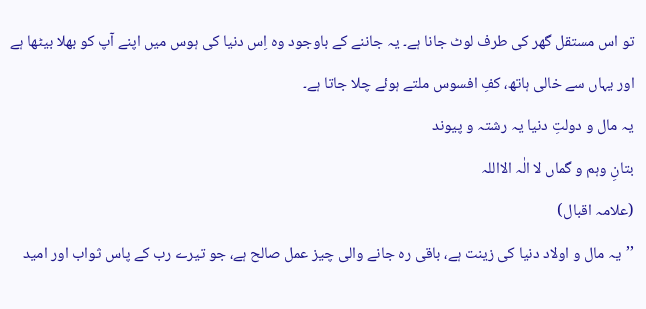تو اس مستقل گھر کی طرف لوٹ جانا ہے۔ یہ جاننے کے باوجود وہ اِس دنیا کی ہوس میں اپنے آپ کو بھلا بیٹھا ہے اور یہاں سے خالی ہاتھ، کفِ افسوس ملتے ہوئے چلا جاتا ہے۔
یہ مال و دولتِ دنیا یہ رشتہ و پیوند
بتانِ وہم و گماں لا الٰہ الااللہ
(علامہ اقبال)
’’یہ مال و اولاد دنیا کی زینت ہے، باقی رہ جانے والی چیز عمل صالح ہے، جو تیرے رب کے پاس ثواب اور امید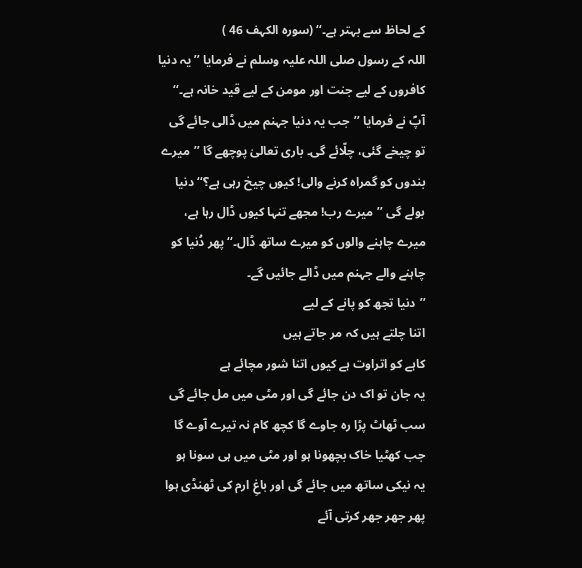کے لحاظ سے بہتر ہے۔‘‘ (سورہ الکہف 46 )
اللہ کے رسول صلی اللہ علیہ وسلم نے فرمایا ’’یہ دنیا کافروں کے لیے جنت اور مومن کے لیے قید خانہ ہے۔‘‘
آپؐ نے فرمایا ’’جب یہ دنیا جہنم میں ڈالی جائے گی تو چیخے گئی، چلّائے گی۔ باری تعالیٰ پوچھے گا ’’میرے بندوں کو گمراہ کرنے والی! کیوں چیخ رہی ہے؟‘‘ دنیا بولے گی ’’میرے رب! مجھے تنہا کیوں ڈال رہا ہے، میرے چاہنے والوں کو میرے ساتھ ڈال۔‘‘ پھر دُنیا کو چاہنے والے جہنم میں ڈالے جائیں گے۔
’’دنیا تجھ کو پانے کے لیے
اتنا چلتے ہیں کہ مر جاتے ہیں
کاہے کو اتراوت ہے کیوں اتنا شور مچائے ہے
یہ جان تو اک دن جائے گی اور مٹی میں مل جائے گی
سب ٹھاٹ پڑا رہ جاوے گا کچھ کام نہ تیرے آوے گا
جب کھٹیا خاک بچھونا ہو اور مٹی میں ہی سونا ہو
یہ نیکی ساتھ میں جائے گی اور باغِ ارم کی ٹھنڈی ہوا پھر جھر جھر کرتی آئے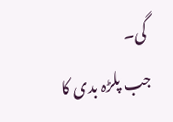گی۔
جب پلڑہ بدی کا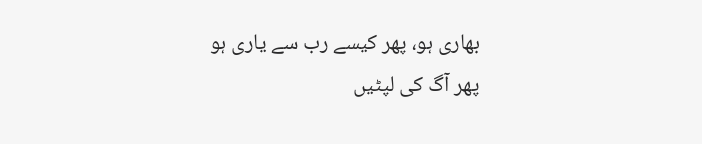بھاری ہو، پھر کیسے رب سے یاری ہو
پھر آگ کی لپٹیں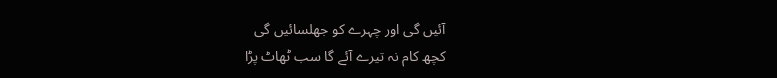آئیں گی اور چہرے کو جھلسائیں گی
کچھ کام نہ تیرے آئے گا سب ٹھاٹ پڑا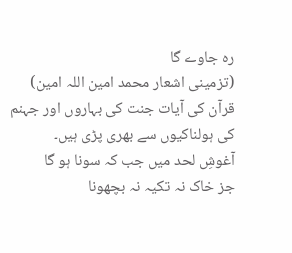رہ جاوے گا
(تزمینی اشعار محمد امین اللہ امین)
قرآن کی آیات جنت کی بہاروں اور جہنم کی ہولناکیوں سے بھری پڑی ہیں۔
آغوشِ لحد میں جب کہ سونا ہو گا
جز خاک نہ تکیہ نہ بچھونا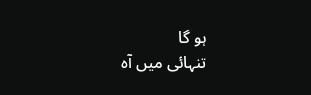ہو گا
تنہائی میں آہ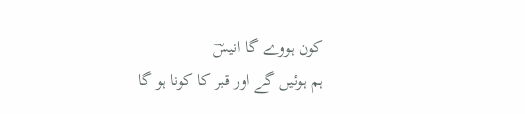کون ہووے گا انیسؔ
ہم ہوئیں گے اور قبر کا کونا ہو گا